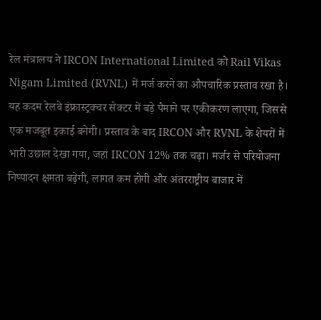रेल मंत्रालय ने IRCON International Limited को Rail Vikas Nigam Limited (RVNL) में मर्ज करने का औपचारिक प्रस्ताव रखा है। यह कदम रेलवे इंफ्रास्ट्रक्चर सेक्टर में बड़े पैमाने पर एकीकरण लाएगा, जिससे एक मजबूत इकाई बनेगी। प्रस्ताव के बाद IRCON और RVNL के शेयरों में भारी उछाल देखा गया, जहां IRCON 12% तक चढ़ा। मर्जर से परियोजना निष्पादन क्षमता बढ़ेगी, लागत कम होगी और अंतरराष्ट्रीय बाजार में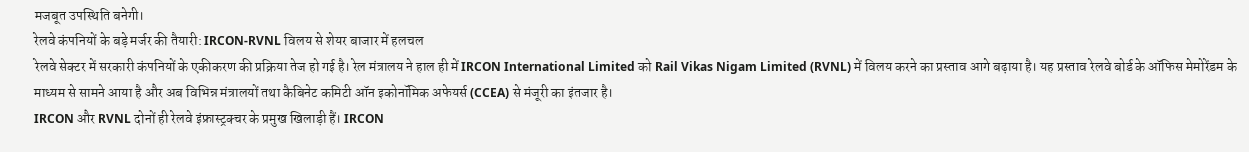मजबूत उपस्थिति बनेगी।
रेलवे कंपनियों के बड़े मर्जर की तैयारी: IRCON-RVNL विलय से शेयर बाजार में हलचल
रेलवे सेक्टर में सरकारी कंपनियों के एकीकरण की प्रक्रिया तेज हो गई है। रेल मंत्रालय ने हाल ही में IRCON International Limited को Rail Vikas Nigam Limited (RVNL) में विलय करने का प्रस्ताव आगे बढ़ाया है। यह प्रस्ताव रेलवे बोर्ड के ऑफिस मेमोरेंडम के माध्यम से सामने आया है और अब विभिन्न मंत्रालयों तथा कैबिनेट कमिटी ऑन इकोनॉमिक अफेयर्स (CCEA) से मंजूरी का इंतजार है।
IRCON और RVNL दोनों ही रेलवे इंफ्रास्ट्रक्चर के प्रमुख खिलाड़ी हैं। IRCON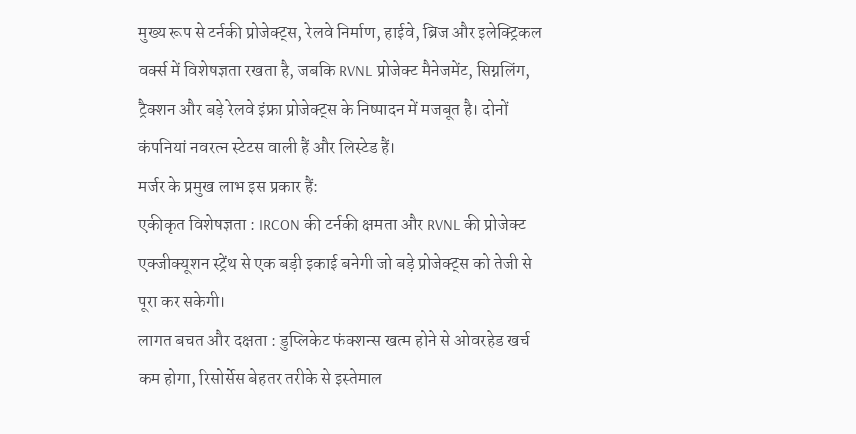मुख्य रूप से टर्नकी प्रोजेक्ट्स, रेलवे निर्माण, हाईवे, ब्रिज और इलेक्ट्रिकल वर्क्स में विशेषज्ञता रखता है, जबकि RVNL प्रोजेक्ट मैनेजमेंट, सिग्नलिंग, ट्रैक्शन और बड़े रेलवे इंफ्रा प्रोजेक्ट्स के निष्पादन में मजबूत है। दोनों कंपनियां नवरत्न स्टेटस वाली हैं और लिस्टेड हैं।
मर्जर के प्रमुख लाभ इस प्रकार हैं:
एकीकृत विशेषज्ञता : IRCON की टर्नकी क्षमता और RVNL की प्रोजेक्ट एक्जीक्यूशन स्ट्रेंथ से एक बड़ी इकाई बनेगी जो बड़े प्रोजेक्ट्स को तेजी से पूरा कर सकेगी।
लागत बचत और दक्षता : डुप्लिकेट फंक्शन्स खत्म होने से ओवरहेड खर्च कम होगा, रिसोर्सेस बेहतर तरीके से इस्तेमाल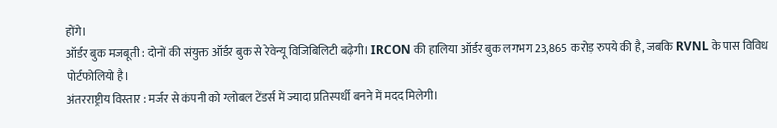होंगे।
ऑर्डर बुक मजबूती : दोनों की संयुक्त ऑर्डर बुक से रेवेन्यू विजिबिलिटी बढ़ेगी। IRCON की हालिया ऑर्डर बुक लगभग 23,865 करोड़ रुपये की है, जबकि RVNL के पास विविध पोर्टफोलियो है।
अंतरराष्ट्रीय विस्तार : मर्जर से कंपनी को ग्लोबल टेंडर्स में ज्यादा प्रतिस्पर्धी बनने में मदद मिलेगी।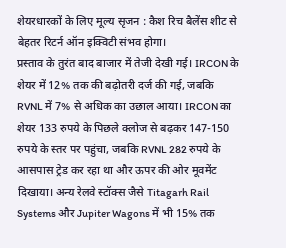शेयरधारकों के लिए मूल्य सृजन : कैश रिच बैलेंस शीट से बेहतर रिटर्न ऑन इक्विटी संभव होगा।
प्रस्ताव के तुरंत बाद बाजार में तेजी देखी गई। IRCON के शेयर में 12% तक की बढ़ोतरी दर्ज की गई, जबकि RVNL में 7% से अधिक का उछाल आया। IRCON का शेयर 133 रुपये के पिछले क्लोज से बढ़कर 147-150 रुपये के स्तर पर पहुंचा, जबकि RVNL 282 रुपये के आसपास ट्रेड कर रहा था और ऊपर की ओर मूवमेंट दिखाया। अन्य रेलवे स्टॉक्स जैसे Titagarh Rail Systems और Jupiter Wagons में भी 15% तक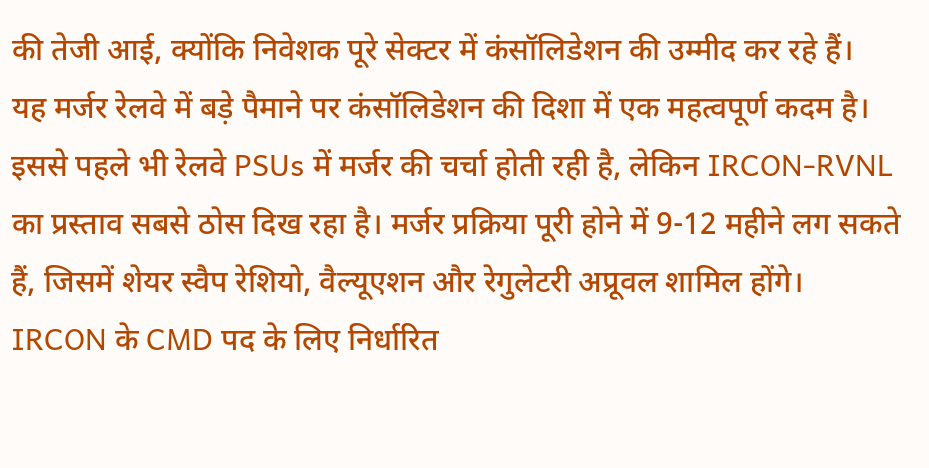की तेजी आई, क्योंकि निवेशक पूरे सेक्टर में कंसॉलिडेशन की उम्मीद कर रहे हैं।
यह मर्जर रेलवे में बड़े पैमाने पर कंसॉलिडेशन की दिशा में एक महत्वपूर्ण कदम है। इससे पहले भी रेलवे PSUs में मर्जर की चर्चा होती रही है, लेकिन IRCON-RVNL का प्रस्ताव सबसे ठोस दिख रहा है। मर्जर प्रक्रिया पूरी होने में 9-12 महीने लग सकते हैं, जिसमें शेयर स्वैप रेशियो, वैल्यूएशन और रेगुलेटरी अप्रूवल शामिल होंगे।
IRCON के CMD पद के लिए निर्धारित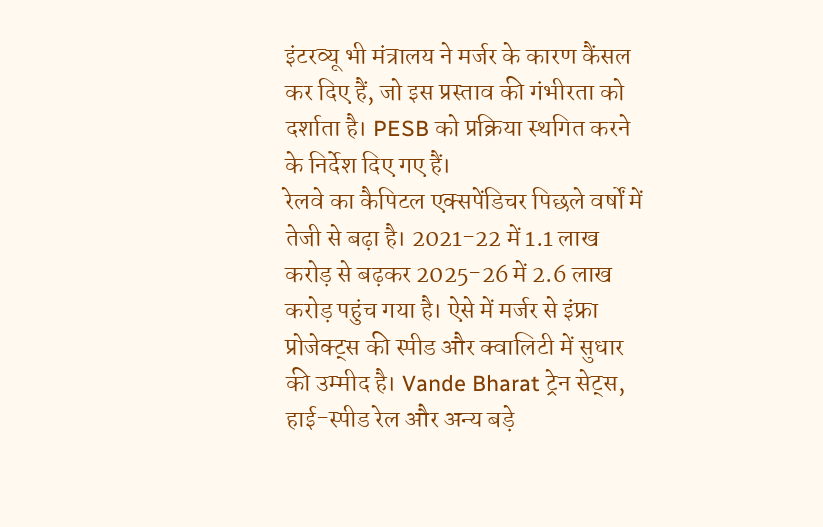इंटरव्यू भी मंत्रालय ने मर्जर के कारण कैंसल कर दिए हैं, जो इस प्रस्ताव की गंभीरता को दर्शाता है। PESB को प्रक्रिया स्थगित करने के निर्देश दिए गए हैं।
रेलवे का कैपिटल एक्सपेंडिचर पिछले वर्षों में तेजी से बढ़ा है। 2021-22 में 1.1 लाख करोड़ से बढ़कर 2025-26 में 2.6 लाख करोड़ पहुंच गया है। ऐसे में मर्जर से इंफ्रा प्रोजेक्ट्स की स्पीड और क्वालिटी में सुधार की उम्मीद है। Vande Bharat ट्रेन सेट्स, हाई-स्पीड रेल और अन्य बड़े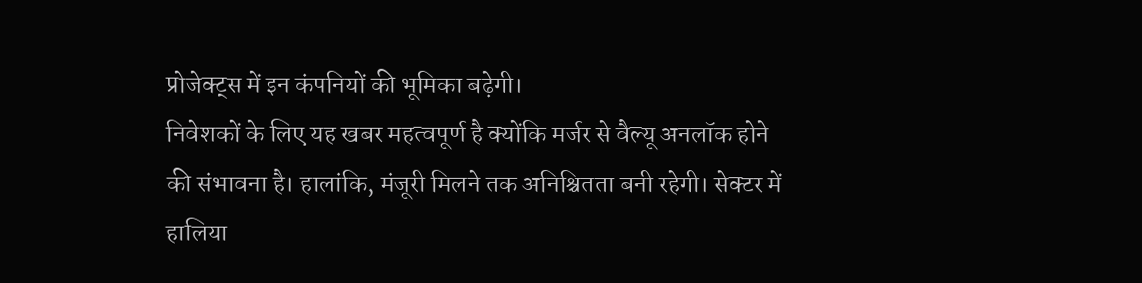प्रोजेक्ट्स में इन कंपनियों की भूमिका बढ़ेगी।
निवेशकों के लिए यह खबर महत्वपूर्ण है क्योंकि मर्जर से वैल्यू अनलॉक होने की संभावना है। हालांकि, मंजूरी मिलने तक अनिश्चितता बनी रहेगी। सेक्टर में हालिया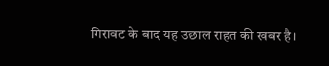गिरावट के बाद यह उछाल राहत की खबर है।